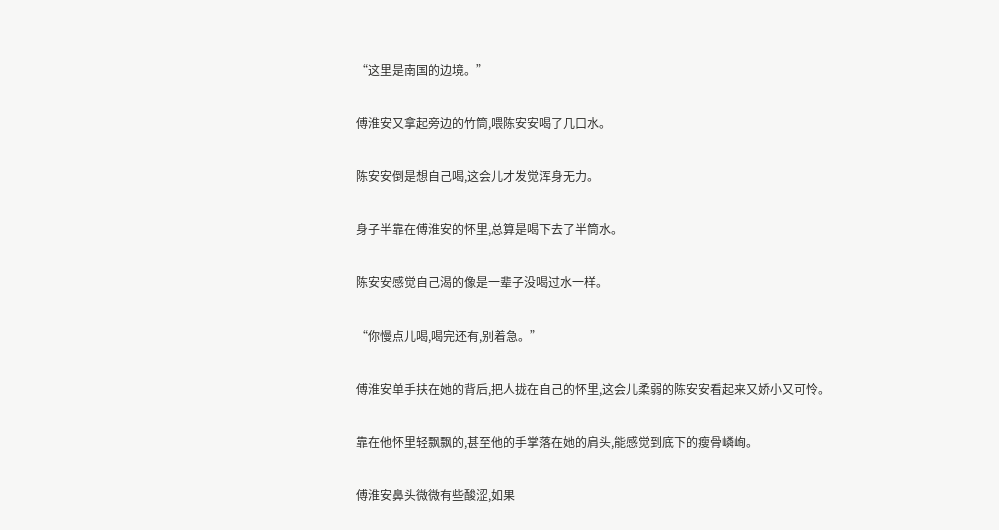“这里是南国的边境。”

傅淮安又拿起旁边的竹筒,喂陈安安喝了几口水。

陈安安倒是想自己喝,这会儿才发觉浑身无力。

身子半靠在傅淮安的怀里,总算是喝下去了半筒水。

陈安安感觉自己渴的像是一辈子没喝过水一样。

“你慢点儿喝,喝完还有,别着急。”

傅淮安单手扶在她的背后,把人拢在自己的怀里,这会儿柔弱的陈安安看起来又娇小又可怜。

靠在他怀里轻飘飘的,甚至他的手掌落在她的肩头,能感觉到底下的瘦骨嶙峋。

傅淮安鼻头微微有些酸涩,如果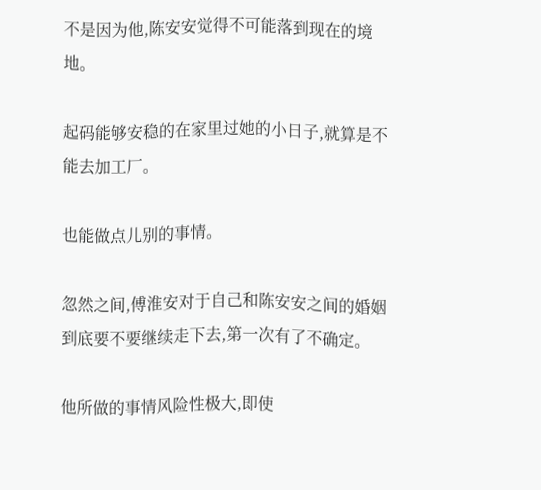不是因为他,陈安安觉得不可能落到现在的境地。

起码能够安稳的在家里过她的小日子,就算是不能去加工厂。

也能做点儿别的事情。

忽然之间,傅淮安对于自己和陈安安之间的婚姻到底要不要继续走下去,第一次有了不确定。

他所做的事情风险性极大,即使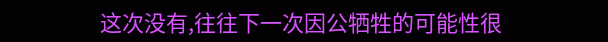这次没有,往往下一次因公牺牲的可能性很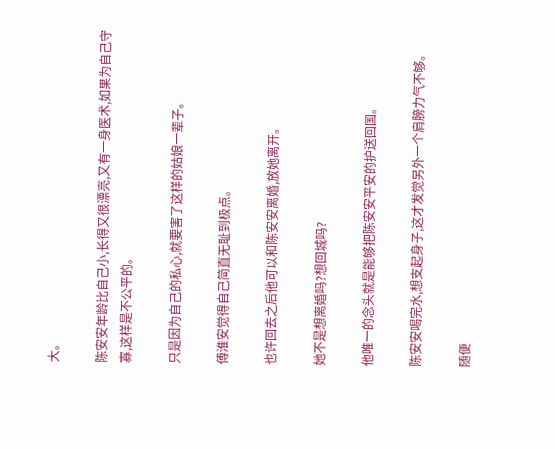大。

陈安安年龄比自己小,长得又很漂亮,又有一身医术,如果为自己守寡,这样是不公平的。

只是因为自己的私心,就要害了这样的姑娘一辈子。

傅淮安觉得自己简直无耻到极点。

也许回去之后他可以和陈安安离婚,放她离开。

她不是想离婚吗?想回城吗?

他唯一的念头就是能够把陈安安平安的护送回国。

陈安安喝完水,想支起身子,这才发觉另外一个肩膀力气不够。

随便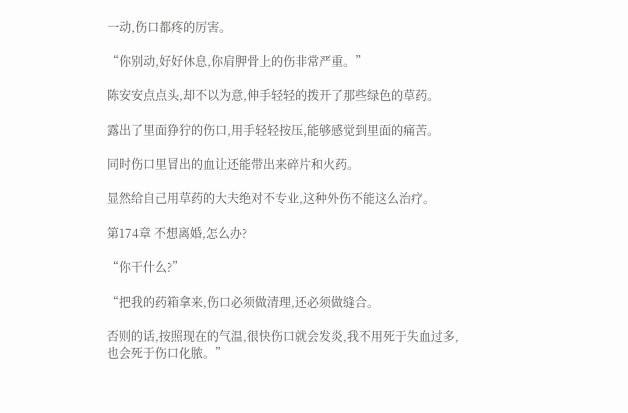一动,伤口都疼的厉害。

“你别动,好好休息,你肩胛骨上的伤非常严重。”

陈安安点点头,却不以为意,伸手轻轻的拨开了那些绿色的草药。

露出了里面狰狞的伤口,用手轻轻按压,能够感觉到里面的痛苦。

同时伤口里冒出的血让还能带出来碎片和火药。

显然给自己用草药的大夫绝对不专业,这种外伤不能这么治疗。

第174章 不想离婚,怎么办?

“你干什么?”

“把我的药箱拿来,伤口必须做清理,还必须做缝合。

否则的话,按照现在的气温,很快伤口就会发炎,我不用死于失血过多,也会死于伤口化脓。”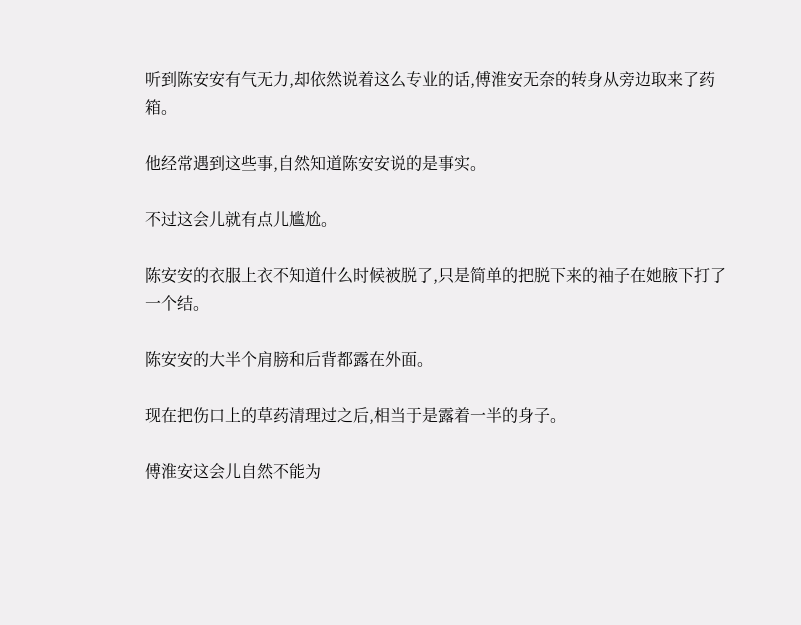听到陈安安有气无力,却依然说着这么专业的话,傅淮安无奈的转身从旁边取来了药箱。

他经常遇到这些事,自然知道陈安安说的是事实。

不过这会儿就有点儿尴尬。

陈安安的衣服上衣不知道什么时候被脱了,只是简单的把脱下来的袖子在她腋下打了一个结。

陈安安的大半个肩膀和后背都露在外面。

现在把伤口上的草药清理过之后,相当于是露着一半的身子。

傅淮安这会儿自然不能为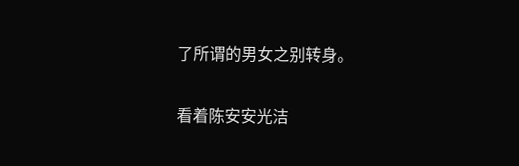了所谓的男女之别转身。

看着陈安安光洁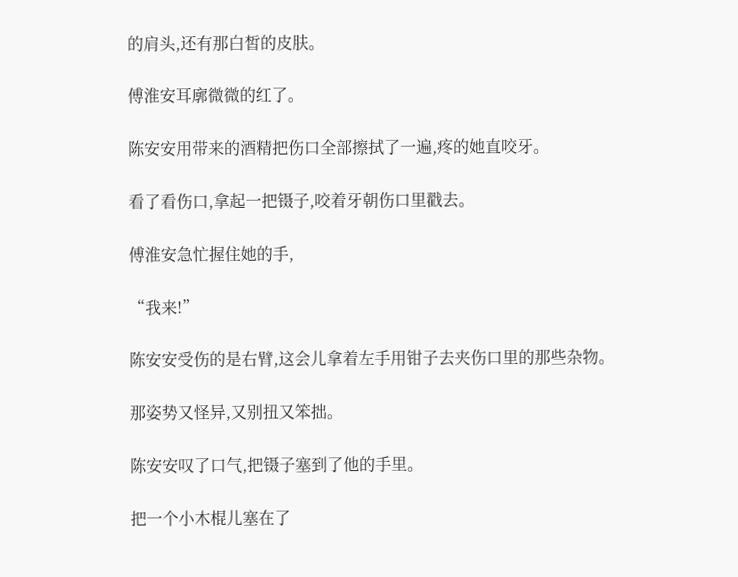的肩头,还有那白皙的皮肤。

傅淮安耳廓微微的红了。

陈安安用带来的酒精把伤口全部擦拭了一遍,疼的她直咬牙。

看了看伤口,拿起一把镊子,咬着牙朝伤口里戳去。

傅淮安急忙握住她的手,

“我来!”

陈安安受伤的是右臂,这会儿拿着左手用钳子去夹伤口里的那些杂物。

那姿势又怪异,又别扭又笨拙。

陈安安叹了口气,把镊子塞到了他的手里。

把一个小木棍儿塞在了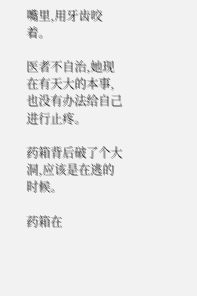嘴里,用牙齿咬着。

医者不自治,她现在有天大的本事,也没有办法给自己进行止疼。

药箱背后破了个大洞,应该是在逃的时候。

药箱在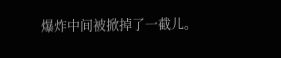爆炸中间被掀掉了一截儿。